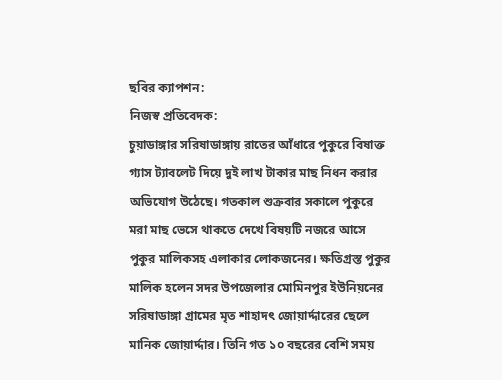ছবির ক্যাপশন:
নিজস্ব প্রতিবেদক:
চুয়াডাঙ্গার সরিষাডাঙ্গায় রাতের আঁধারে পুকুরে বিষাক্ত গ্যাস ট্যাবলেট দিয়ে দুই লাখ টাকার মাছ নিধন করার অভিযোগ উঠেছে। গতকাল শুক্রবার সকালে পুকুরে মরা মাছ ভেসে থাকতে দেখে বিষয়টি নজরে আসে পুকুর মালিকসহ এলাকার লোকজনের। ক্ষতিগ্রস্ত পুকুর মালিক হলেন সদর উপজেলার মোমিনপুর ইউনিয়নের সরিষাডাঙ্গা গ্রামের মৃত শাহাদৎ জোয়ার্দ্দারের ছেলে মানিক জোয়ার্দ্দার। তিনি গত ১০ বছরের বেশি সময়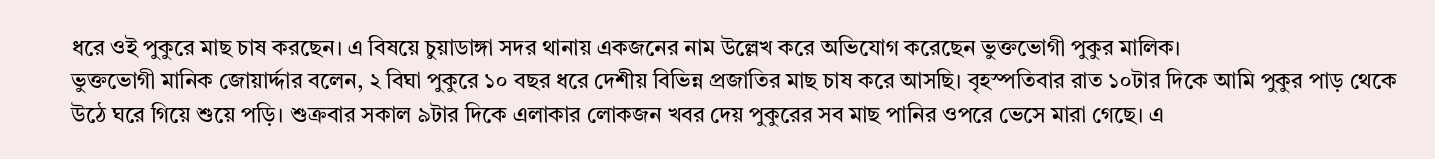ধরে ওই পুকুরে মাছ চাষ করছেন। এ বিষয়ে চুয়াডাঙ্গা সদর থানায় একজনের নাম উল্লেখ করে অভিযোগ করেছেন ভুক্তভোগী পুকুর মালিক।
ভুক্তভোগী মানিক জোয়ার্দ্দার বলেন, ২ বিঘা পুকুরে ১০ বছর ধরে দেশীয় বিভিন্ন প্রজাতির মাছ চাষ করে আসছি। বৃহস্পতিবার রাত ১০টার দিকে আমি পুকুর পাড় থেকে উঠে ঘরে গিয়ে শুয়ে পড়ি। শুক্রবার সকাল ৯টার দিকে এলাকার লোকজন খবর দেয় পুকুরের সব মাছ পানির ওপরে ভেসে মারা গেছে। এ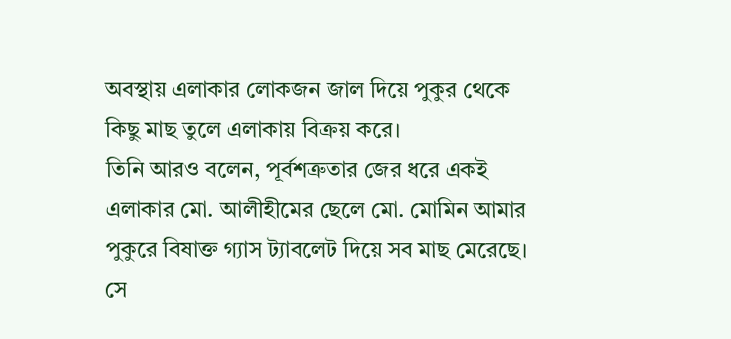অবস্থায় এলাকার লোকজন জাল দিয়ে পুকুর থেকে কিছু মাছ তুলে এলাকায় বিক্রয় করে।
তিনি আরও বলেন, পূর্বশত্রুতার জের ধরে একই এলাকার মো. আলীহীমের ছেলে মো. মোমিন আমার পুকুরে বিষাক্ত গ্যাস ট্যাবলেট দিয়ে সব মাছ মেরেছে। সে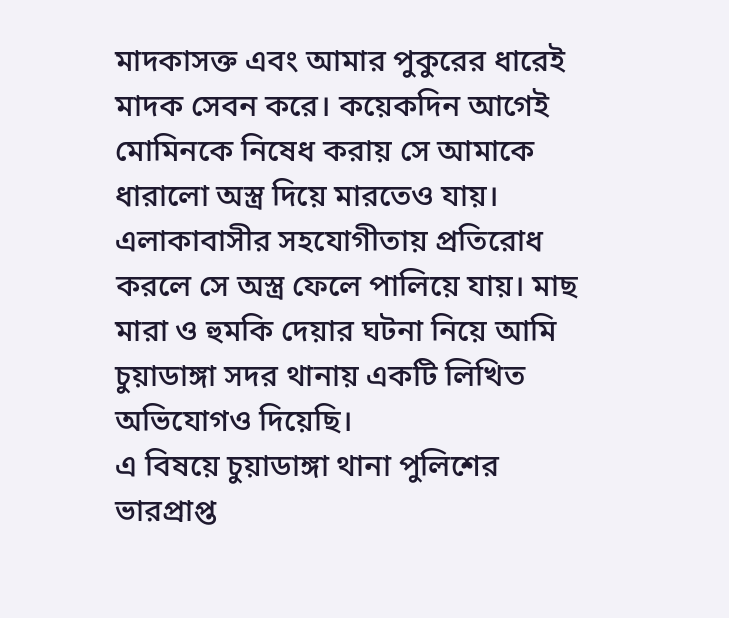মাদকাসক্ত এবং আমার পুকুরের ধারেই মাদক সেবন করে। কয়েকদিন আগেই মোমিনকে নিষেধ করায় সে আমাকে ধারালো অস্ত্র দিয়ে মারতেও যায়। এলাকাবাসীর সহযোগীতায় প্রতিরোধ করলে সে অস্ত্র ফেলে পালিয়ে যায়। মাছ মারা ও হুমকি দেয়ার ঘটনা নিয়ে আমি চুয়াডাঙ্গা সদর থানায় একটি লিখিত অভিযোগও দিয়েছি।
এ বিষয়ে চুয়াডাঙ্গা থানা পুলিশের ভারপ্রাপ্ত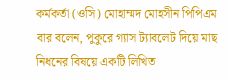কর্মকর্তা (ওসি) মোহাম্মদ মোহসীন পিপিএম বার বলেন, পুকুরে গ্যাস ট্যাবলেট দিয়ে মাছ নিধনের বিষয়ে একটি লিখিত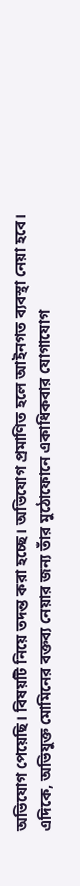অভিযোগ পেয়েছি। বিষয়টি নিয়ে তদন্ত করা হচ্ছে। অভিযোগ প্রমাণিত হলে আইনগত ব্যবস্থা নেয়া হবে।
এদিকে, অভিযুক্ত মোমিনের বক্তব্য নেয়ার জন্য তাঁর মুঠোফোনে একাধিকবার যোগাযোগ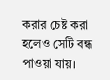করার চেষ্ট করা হলেও সেটি বন্ধ পাওয়া যায়।